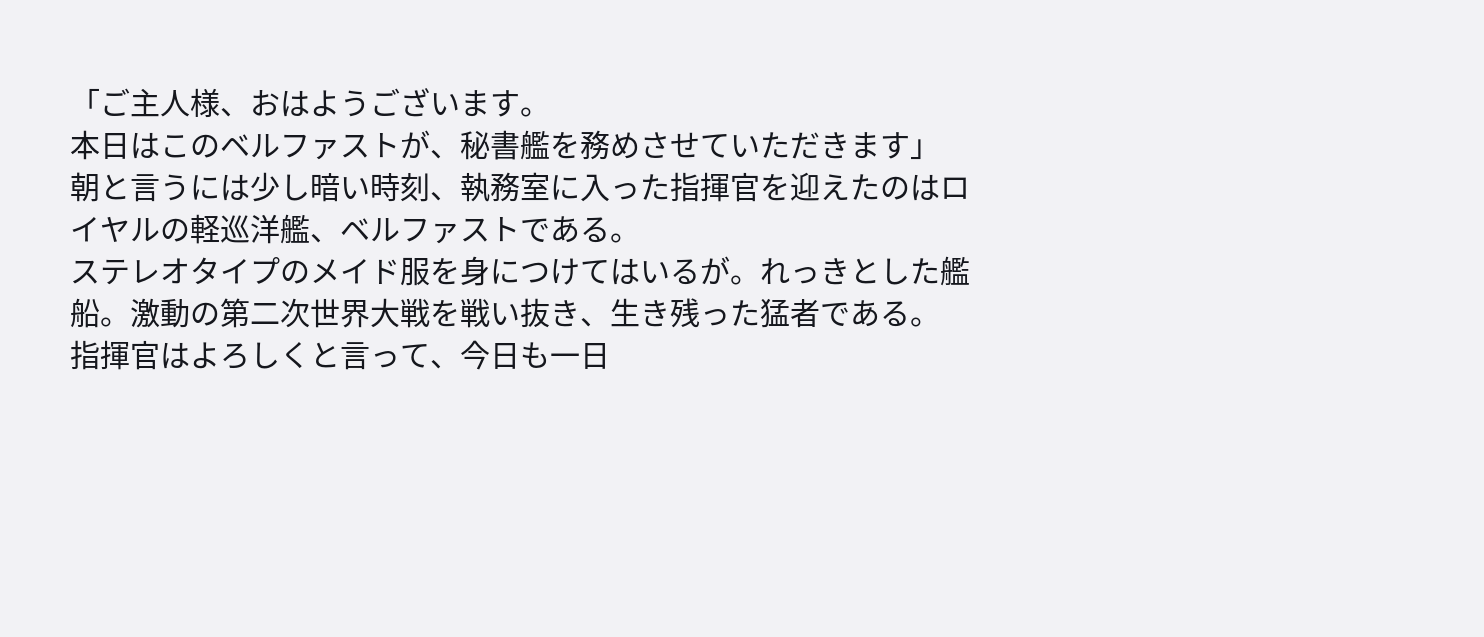「ご主人様、おはようございます。
本日はこのベルファストが、秘書艦を務めさせていただきます」
朝と言うには少し暗い時刻、執務室に入った指揮官を迎えたのはロイヤルの軽巡洋艦、ベルファストである。
ステレオタイプのメイド服を身につけてはいるが。れっきとした艦船。激動の第二次世界大戦を戦い抜き、生き残った猛者である。
指揮官はよろしくと言って、今日も一日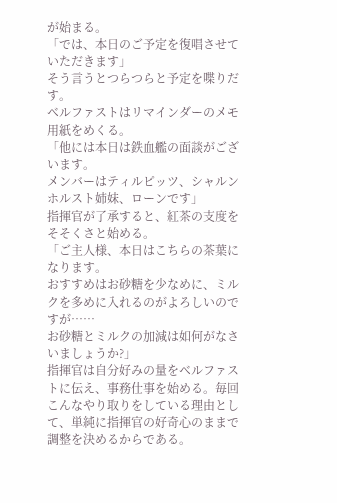が始まる。
「では、本日のご予定を復唱させていただきます」
そう言うとつらつらと予定を喋りだす。
ベルファストはリマインダーのメモ用紙をめくる。
「他には本日は鉄血艦の面談がございます。
メンバーはティルピッツ、シャルンホルスト姉妹、ローンです」
指揮官が了承すると、紅茶の支度をそそくさと始める。
「ご主人様、本日はこちらの茶葉になります。
おすすめはお砂糖を少なめに、ミルクを多めに入れるのがよろしいのですが……
お砂糖とミルクの加減は如何がなさいましょうか?」
指揮官は自分好みの量をベルファストに伝え、事務仕事を始める。毎回こんなやり取りをしている理由として、単純に指揮官の好奇心のままで調整を決めるからである。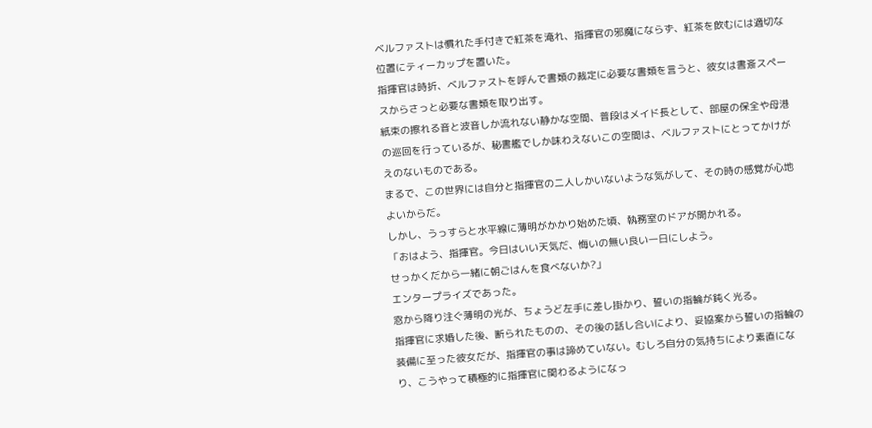ベルファストは慣れた手付きで紅茶を淹れ、指揮官の邪魔にならず、紅茶を飲むには適切な位置にティーカップを置いた。
指揮官は時折、ベルファストを呼んで書類の裁定に必要な書類を言うと、彼女は書斎スペースからさっと必要な書類を取り出す。
紙束の擦れる音と波音しか流れない静かな空間、普段はメイド長として、部屋の保全や母港の巡回を行っているが、秘書艦でしか味わえないこの空間は、ベルファストにとってかけがえのないものである。
まるで、この世界には自分と指揮官の二人しかいないような気がして、その時の感覚が心地よいからだ。
しかし、うっすらと水平線に薄明がかかり始めた頃、執務室のドアが開かれる。
「おはよう、指揮官。今日はいい天気だ、悔いの無い良い一日にしよう。
せっかくだから一緒に朝ごはんを食べないか?」
エンタープライズであった。
窓から降り注ぐ薄明の光が、ちょうど左手に差し掛かり、誓いの指輪が鈍く光る。
指揮官に求婚した後、断られたものの、その後の話し合いにより、妥協案から誓いの指輪の装備に至った彼女だが、指揮官の事は諦めていない。むしろ自分の気持ちにより素直になり、こうやって積極的に指揮官に関わるようになっ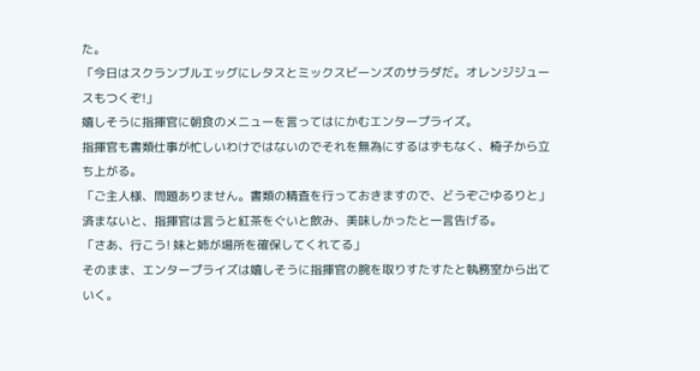た。
「今日はスクランブルエッグにレタスとミックスビーンズのサラダだ。オレンジジュースもつくぞ!」
嬉しそうに指揮官に朝食のメニューを言ってはにかむエンタープライズ。
指揮官も書類仕事が忙しいわけではないのでそれを無為にするはずもなく、椅子から立ち上がる。
「ご主人様、問題ありません。書類の精査を行っておきますので、どうぞごゆるりと」
済まないと、指揮官は言うと紅茶をぐいと飲み、美味しかったと一言告げる。
「さあ、行こう! 妹と姉が場所を確保してくれてる」
そのまま、エンタープライズは嬉しそうに指揮官の腕を取りすたすたと執務室から出ていく。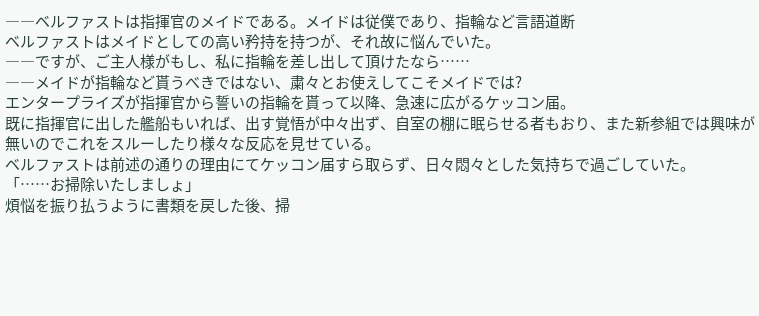――ベルファストは指揮官のメイドである。メイドは従僕であり、指輪など言語道断
ベルファストはメイドとしての高い矜持を持つが、それ故に悩んでいた。
――ですが、ご主人様がもし、私に指輪を差し出して頂けたなら……
――メイドが指輪など貰うべきではない、粛々とお使えしてこそメイドでは?
エンタープライズが指揮官から誓いの指輪を貰って以降、急速に広がるケッコン届。
既に指揮官に出した艦船もいれば、出す覚悟が中々出ず、自室の棚に眠らせる者もおり、また新参組では興味が無いのでこれをスルーしたり様々な反応を見せている。
ベルファストは前述の通りの理由にてケッコン届すら取らず、日々悶々とした気持ちで過ごしていた。
「……お掃除いたしましょ」
煩悩を振り払うように書類を戻した後、掃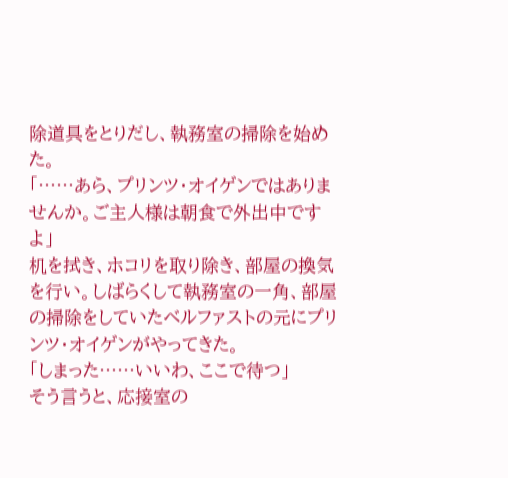除道具をとりだし、執務室の掃除を始めた。
「……あら、プリンツ・オイゲンではありませんか。ご主人様は朝食で外出中ですよ」
机を拭き、ホコリを取り除き、部屋の換気を行い。しばらくして執務室の一角、部屋の掃除をしていたベルファストの元にプリンツ・オイゲンがやってきた。
「しまった……いいわ、ここで待つ」
そう言うと、応接室の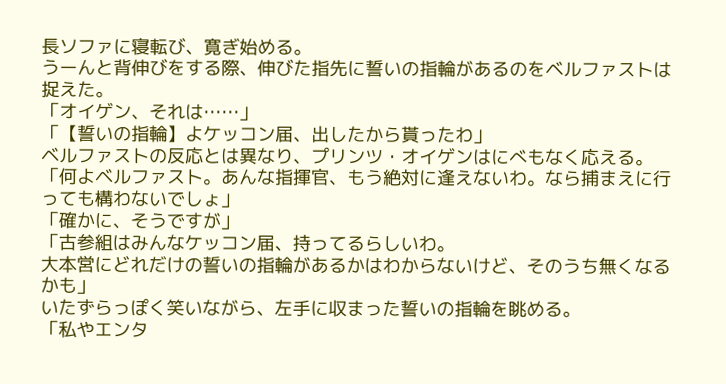長ソファに寝転び、寛ぎ始める。
うーんと背伸びをする際、伸びた指先に誓いの指輪があるのをベルファストは捉えた。
「オイゲン、それは……」
「【誓いの指輪】よケッコン届、出したから貰ったわ」
ベルファストの反応とは異なり、プリンツ・オイゲンはにべもなく応える。
「何よベルファスト。あんな指揮官、もう絶対に逢えないわ。なら捕まえに行っても構わないでしょ」
「確かに、そうですが」
「古参組はみんなケッコン届、持ってるらしいわ。
大本営にどれだけの誓いの指輪があるかはわからないけど、そのうち無くなるかも」
いたずらっぽく笑いながら、左手に収まった誓いの指輪を眺める。
「私やエンタ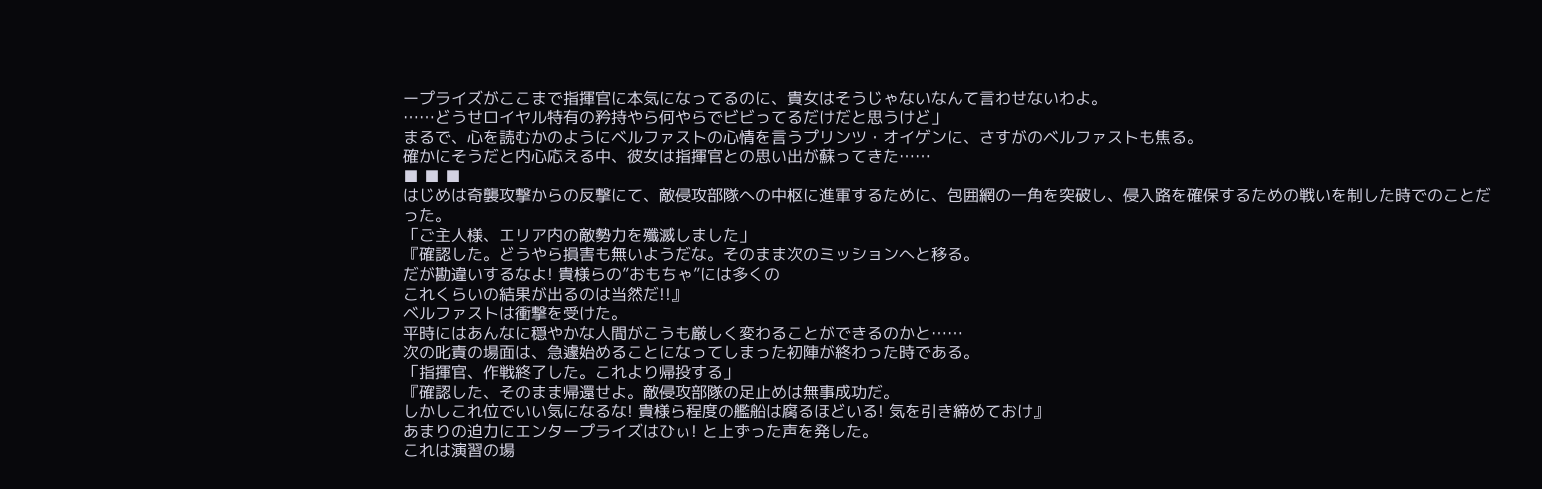ープライズがここまで指揮官に本気になってるのに、貴女はそうじゃないなんて言わせないわよ。
……どうせロイヤル特有の矜持やら何やらでビビってるだけだと思うけど」
まるで、心を読むかのようにベルファストの心情を言うプリンツ・オイゲンに、さすがのベルファストも焦る。
確かにそうだと内心応える中、彼女は指揮官との思い出が蘇ってきた……
■ ■ ■
はじめは奇襲攻撃からの反撃にて、敵侵攻部隊への中枢に進軍するために、包囲網の一角を突破し、侵入路を確保するための戦いを制した時でのことだった。
「ご主人様、エリア内の敵勢力を殲滅しました」
『確認した。どうやら損害も無いようだな。そのまま次のミッションへと移る。
だが勘違いするなよ! 貴様らの”おもちゃ”には多くの
これくらいの結果が出るのは当然だ!!』
ベルファストは衝撃を受けた。
平時にはあんなに穏やかな人間がこうも厳しく変わることができるのかと……
次の叱責の場面は、急遽始めることになってしまった初陣が終わった時である。
「指揮官、作戦終了した。これより帰投する」
『確認した、そのまま帰還せよ。敵侵攻部隊の足止めは無事成功だ。
しかしこれ位でいい気になるな! 貴様ら程度の艦船は腐るほどいる! 気を引き締めておけ』
あまりの迫力にエンタープライズはひぃ! と上ずった声を発した。
これは演習の場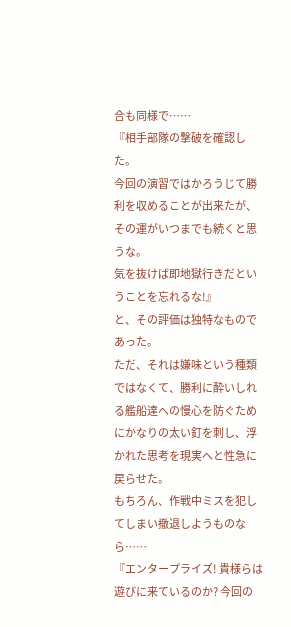合も同様で……
『相手部隊の撃破を確認した。
今回の演習ではかろうじて勝利を収めることが出来たが、その運がいつまでも続くと思うな。
気を抜けば即地獄行きだということを忘れるな!』
と、その評価は独特なものであった。
ただ、それは嫌味という種類ではなくて、勝利に酔いしれる艦船達への慢心を防ぐためにかなりの太い釘を刺し、浮かれた思考を現実へと性急に戻らせた。
もちろん、作戦中ミスを犯してしまい撤退しようものなら……
『エンタープライズ! 貴様らは遊びに来ているのか? 今回の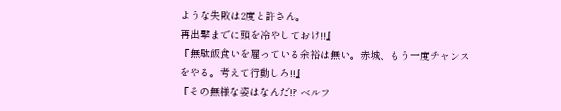ような失敗は2度と許さん。
再出撃までに頭を冷やしておけ!!』
『無駄飯食いを雇っている余裕は無い。赤城、もう一度チャンスをやる。考えて行動しろ!!』
『その無様な姿はなんだ!? ベルフ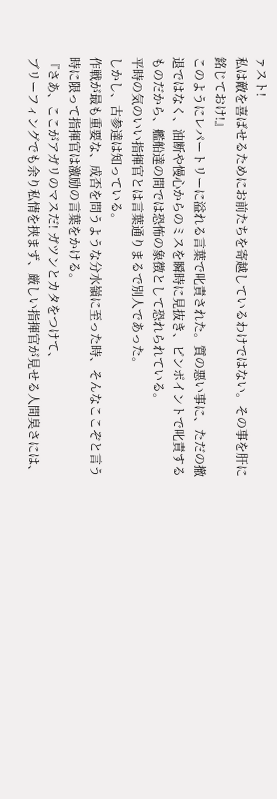ァスト!
私は敵を喜ばせるためにお前たちを寄越しているわけではない。その事を肝に銘じておけ!』
このようにレパートリーに溢れる言葉で叱責された。質の悪い事に、ただの撤退ではなく、油断や慢心からのミスを瞬時に見抜き、ピンポイントで叱責するものだから、艦船達の間では恐怖の象徴として恐れられている。
平時の気のいい指揮官とは言葉通りまるで別人であった。
しかし、古参達は知っている。
作戦が最も重要な、成否を問うような分水嶺に至った時、そんなここぞと言う時に限って指揮官は激励の言葉をかける。
『さあ、ここがアガリのマスだ! ガツンとカタをつけて、
ブリーフィングでも余り私情を挟まず、厳しい指揮官が見せる人間臭さには、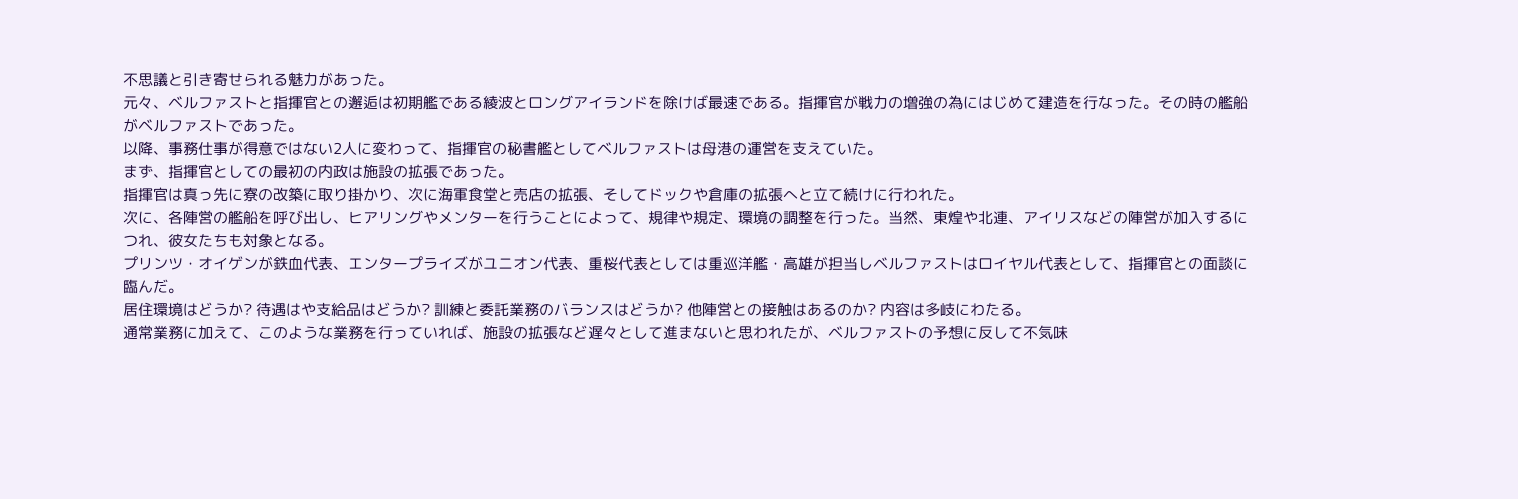不思議と引き寄せられる魅力があった。
元々、ベルファストと指揮官との邂逅は初期艦である綾波とロングアイランドを除けば最速である。指揮官が戦力の増強の為にはじめて建造を行なった。その時の艦船がベルファストであった。
以降、事務仕事が得意ではない2人に変わって、指揮官の秘書艦としてベルファストは母港の運営を支えていた。
まず、指揮官としての最初の内政は施設の拡張であった。
指揮官は真っ先に寮の改築に取り掛かり、次に海軍食堂と売店の拡張、そしてドックや倉庫の拡張へと立て続けに行われた。
次に、各陣営の艦船を呼び出し、ヒアリングやメンターを行うことによって、規律や規定、環境の調整を行った。当然、東煌や北連、アイリスなどの陣営が加入するにつれ、彼女たちも対象となる。
プリンツ・オイゲンが鉄血代表、エンタープライズがユニオン代表、重桜代表としては重巡洋艦・高雄が担当しベルファストはロイヤル代表として、指揮官との面談に臨んだ。
居住環境はどうか? 待遇はや支給品はどうか? 訓練と委託業務のバランスはどうか? 他陣営との接触はあるのか? 内容は多岐にわたる。
通常業務に加えて、このような業務を行っていれば、施設の拡張など遅々として進まないと思われたが、ベルファストの予想に反して不気味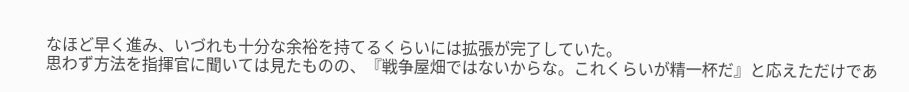なほど早く進み、いづれも十分な余裕を持てるくらいには拡張が完了していた。
思わず方法を指揮官に聞いては見たものの、『戦争屋畑ではないからな。これくらいが精一杯だ』と応えただけであ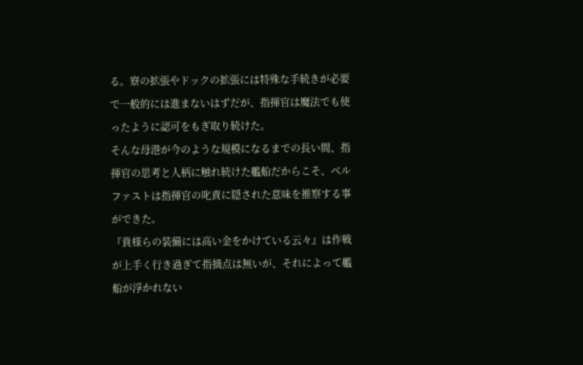る。寮の拡張やドックの拡張には特殊な手続きが必要で一般的には進まないはずだが、指揮官は魔法でも使ったように認可をもぎ取り続けた。
そんな母港が今のような規模になるまでの長い間、指揮官の思考と人柄に触れ続けた艦船だからこそ、ベルファストは指揮官の叱責に隠された意味を推察する事ができた。
『貴様らの装備には高い金をかけている云々』は作戦が上手く行き過ぎて指摘点は無いが、それによって艦船が浮かれない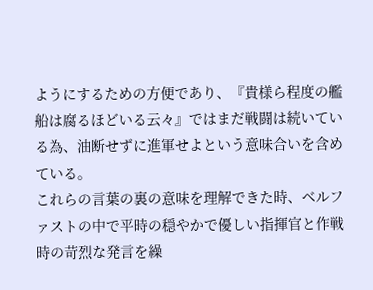ようにするための方便であり、『貴様ら程度の艦船は腐るほどいる云々』ではまだ戦闘は続いている為、油断せずに進軍せよという意味合いを含めている。
これらの言葉の裏の意味を理解できた時、ベルファストの中で平時の穏やかで優しい指揮官と作戦時の苛烈な発言を繰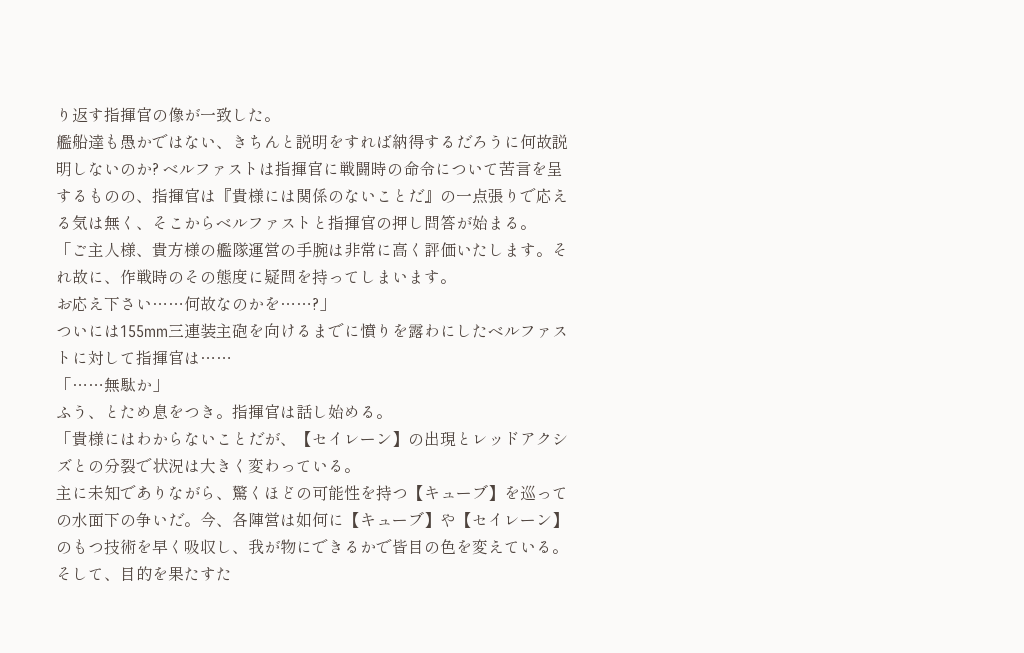り返す指揮官の像が一致した。
艦船達も愚かではない、きちんと説明をすれば納得するだろうに何故説明しないのか? ベルファストは指揮官に戦闘時の命令について苦言を呈するものの、指揮官は『貴様には関係のないことだ』の一点張りで応える気は無く、そこからベルファストと指揮官の押し問答が始まる。
「ご主人様、貴方様の艦隊運営の手腕は非常に高く評価いたします。それ故に、作戦時のその態度に疑問を持ってしまいます。
お応え下さい……何故なのかを……?」
ついには155mm三連装主砲を向けるまでに憤りを露わにしたベルファストに対して指揮官は……
「……無駄か」
ふう、とため息をつき。指揮官は話し始める。
「貴様にはわからないことだが、【セイレーン】の出現とレッドアクシズとの分裂で状況は大きく変わっている。
主に未知でありながら、驚くほどの可能性を持つ【キューブ】を巡っての水面下の争いだ。今、各陣営は如何に【キューブ】や【セイレーン】のもつ技術を早く吸収し、我が物にできるかで皆目の色を変えている。そして、目的を果たすた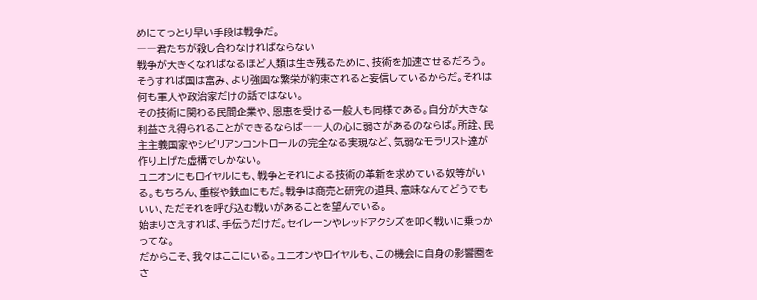めにてっとり早い手段は戦争だ。
――君たちが殺し合わなければならない
戦争が大きくなればなるほど人類は生き残るために、技術を加速させるだろう。そうすれば国は富み、より強固な繁栄が約束されると妄信しているからだ。それは何も軍人や政治家だけの話ではない。
その技術に関わる民間企業や、恩恵を受ける一般人も同様である。自分が大きな利益さえ得られることができるならば――人の心に弱さがあるのならば。所詮、民主主義国家やシビリアンコントロールの完全なる実現など、気弱なモラリスト達が作り上げた虚構でしかない。
ユニオンにもロイヤルにも、戦争とそれによる技術の革新を求めている奴等がいる。もちろん、重桜や鉄血にもだ。戦争は商売と研究の道具、意味なんてどうでもいい、ただそれを呼び込む戦いがあることを望んでいる。
始まりさえすれば、手伝うだけだ。セイレーンやレッドアクシズを叩く戦いに乗っかってな。
だからこそ、我々はここにいる。ユニオンやロイヤルも、この機会に自身の影響圏をさ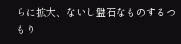らに拡大、ないし盤石なものするつもり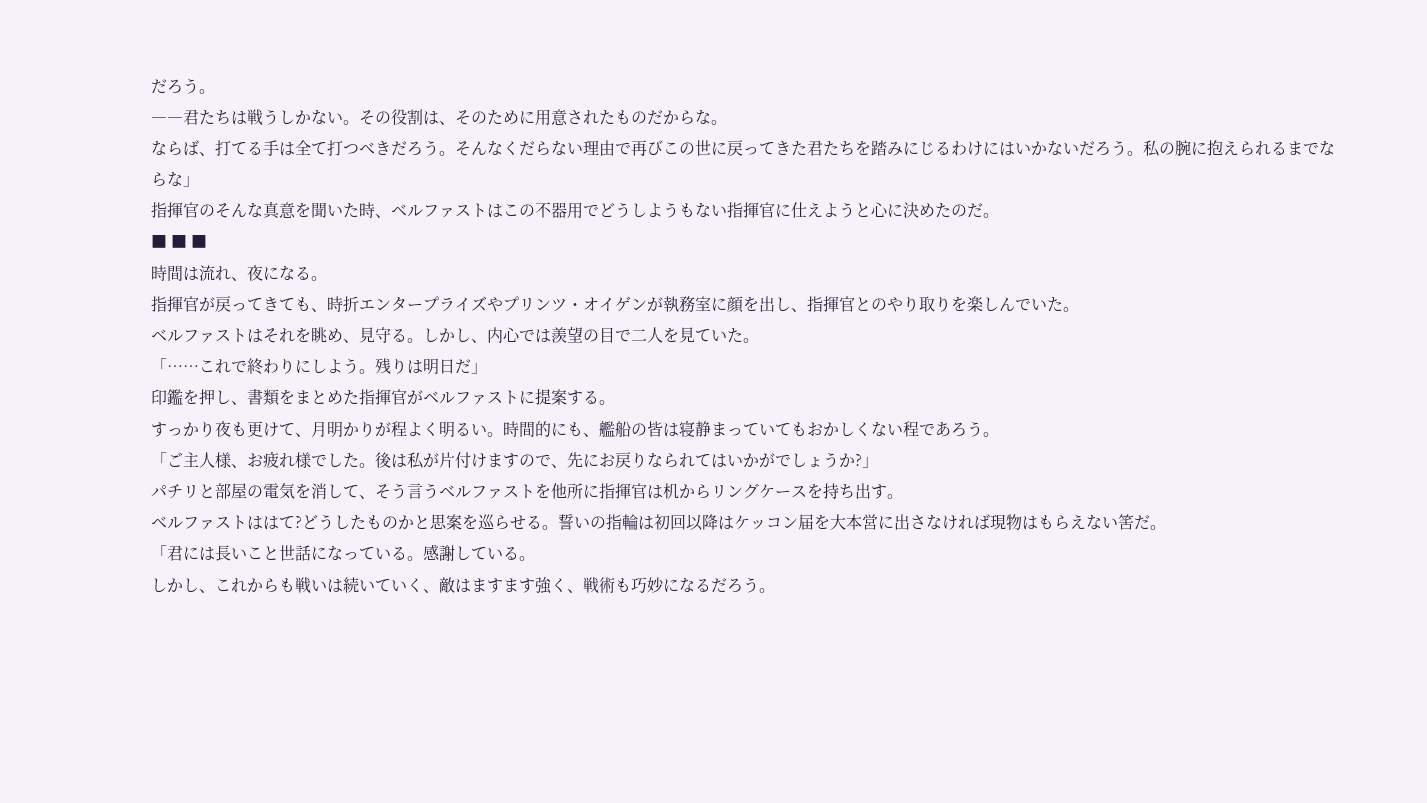だろう。
――君たちは戦うしかない。その役割は、そのために用意されたものだからな。
ならば、打てる手は全て打つべきだろう。そんなくだらない理由で再びこの世に戻ってきた君たちを踏みにじるわけにはいかないだろう。私の腕に抱えられるまでならな」
指揮官のそんな真意を聞いた時、ベルファストはこの不器用でどうしようもない指揮官に仕えようと心に決めたのだ。
■ ■ ■
時間は流れ、夜になる。
指揮官が戻ってきても、時折エンタープライズやプリンツ・オイゲンが執務室に顔を出し、指揮官とのやり取りを楽しんでいた。
ベルファストはそれを眺め、見守る。しかし、内心では羨望の目で二人を見ていた。
「……これで終わりにしよう。残りは明日だ」
印鑑を押し、書類をまとめた指揮官がベルファストに提案する。
すっかり夜も更けて、月明かりが程よく明るい。時間的にも、艦船の皆は寝静まっていてもおかしくない程であろう。
「ご主人様、お疲れ様でした。後は私が片付けますので、先にお戻りなられてはいかがでしょうか?」
パチリと部屋の電気を消して、そう言うベルファストを他所に指揮官は机からリングケースを持ち出す。
ベルファストははて?どうしたものかと思案を巡らせる。誓いの指輪は初回以降はケッコン届を大本営に出さなければ現物はもらえない筈だ。
「君には長いこと世話になっている。感謝している。
しかし、これからも戦いは続いていく、敵はますます強く、戦術も巧妙になるだろう。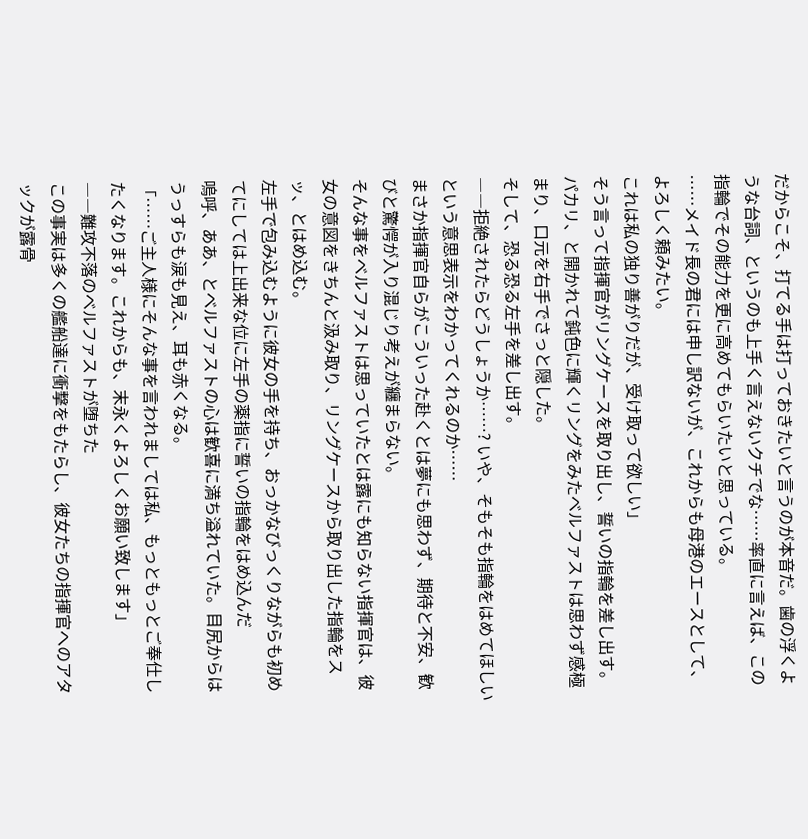だからこそ、打てる手は打っておきたいと言うのが本音だ。歯の浮くような台詞、というのも上手く言えないクチでな……率直に言えば、この指輪でその能力を更に高めてもらいたいと思っている。
……メイド長の君には申し訳ないが、これからも母港のエースとして、よろしく頼みたい。
これは私の独り善がりだが、受け取って欲しい」
そう言って指揮官がリングケースを取り出し、誓いの指輪を差し出す。
パカリ、と開かれて鈍色に輝くリングをみたベルファストは思わず感極まり、口元を右手でさっと隠した。
そして、恐る恐る左手を差し出す。
――拒絶されたらどうしょうか……? いや、そもそも指輪をはめてほしいという意思表示をわかってくれるのか……
まさか指揮官自らがこういった赴くとは夢にも思わず、期待と不安、歓びと驚愕が入り混じり考えが纏まらない。
そんな事をベルファストは思っていたとは露にも知らない指揮官は、彼女の意図をきちんと汲み取り、リングケースから取り出した指輪をスッ、とはめ込む。
左手で包み込むように彼女の手を持ち、おっかなびっくりながらも初めてにしては上出来な位に左手の薬指に誓いの指輪をはめ込んだ
嗚呼、ああ、とベルファストの心は歓喜に満ち溢れていた。目尻からはうっすらも涙も見え、耳も赤くなる。
「……ご主人様にそんな事を言われましては私、もっともっとご奉仕したくなります。これからも、末永くよろしくお願い致します」
――難攻不落のベルファストが堕ちた
この事実は多くの艦船達に衝撃をもたらし、彼女たちの指揮官へのアタックが露骨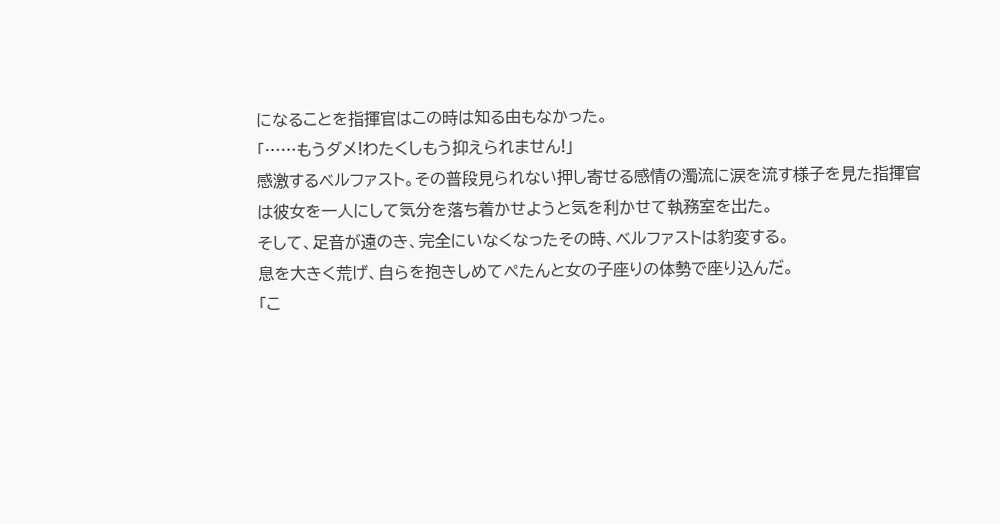になることを指揮官はこの時は知る由もなかった。
「……もうダメ!わたくしもう抑えられません!」
感激するベルファスト。その普段見られない押し寄せる感情の濁流に涙を流す様子を見た指揮官は彼女を一人にして気分を落ち着かせようと気を利かせて執務室を出た。
そして、足音が遠のき、完全にいなくなったその時、ベルファストは豹変する。
息を大きく荒げ、自らを抱きしめてぺたんと女の子座りの体勢で座り込んだ。
「こ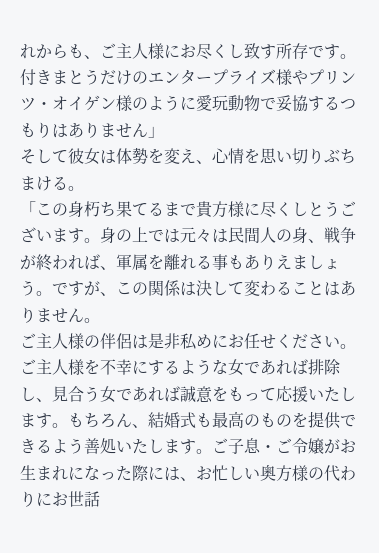れからも、ご主人様にお尽くし致す所存です。
付きまとうだけのエンタープライズ様やプリンツ・オイゲン様のように愛玩動物で妥協するつもりはありません」
そして彼女は体勢を変え、心情を思い切りぶちまける。
「この身朽ち果てるまで貴方様に尽くしとうございます。身の上では元々は民間人の身、戦争が終われば、軍属を離れる事もありえましょう。ですが、この関係は決して変わることはありません。
ご主人様の伴侶は是非私めにお任せください。ご主人様を不幸にするような女であれば排除し、見合う女であれば誠意をもって応援いたします。もちろん、結婚式も最高のものを提供できるよう善処いたします。ご子息・ご令嬢がお生まれになった際には、お忙しい奥方様の代わりにお世話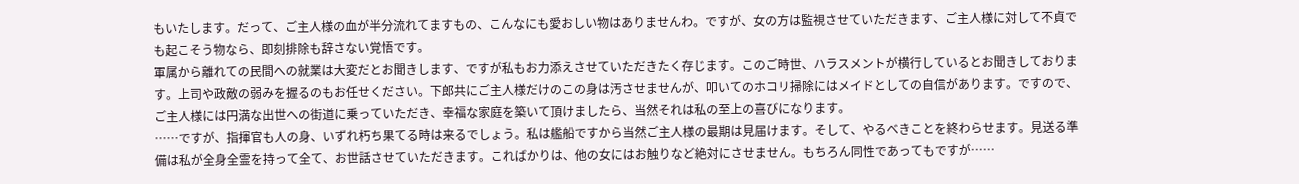もいたします。だって、ご主人様の血が半分流れてますもの、こんなにも愛おしい物はありませんわ。ですが、女の方は監視させていただきます、ご主人様に対して不貞でも起こそう物なら、即刻排除も辞さない覚悟です。
軍属から離れての民間への就業は大変だとお聞きします、ですが私もお力添えさせていただきたく存じます。このご時世、ハラスメントが横行しているとお聞きしております。上司や政敵の弱みを握るのもお任せください。下郎共にご主人様だけのこの身は汚させませんが、叩いてのホコリ掃除にはメイドとしての自信があります。ですので、ご主人様には円満な出世への街道に乗っていただき、幸福な家庭を築いて頂けましたら、当然それは私の至上の喜びになります。
……ですが、指揮官も人の身、いずれ朽ち果てる時は来るでしょう。私は艦船ですから当然ご主人様の最期は見届けます。そして、やるべきことを終わらせます。見送る準備は私が全身全霊を持って全て、お世話させていただきます。こればかりは、他の女にはお触りなど絶対にさせません。もちろん同性であってもですが……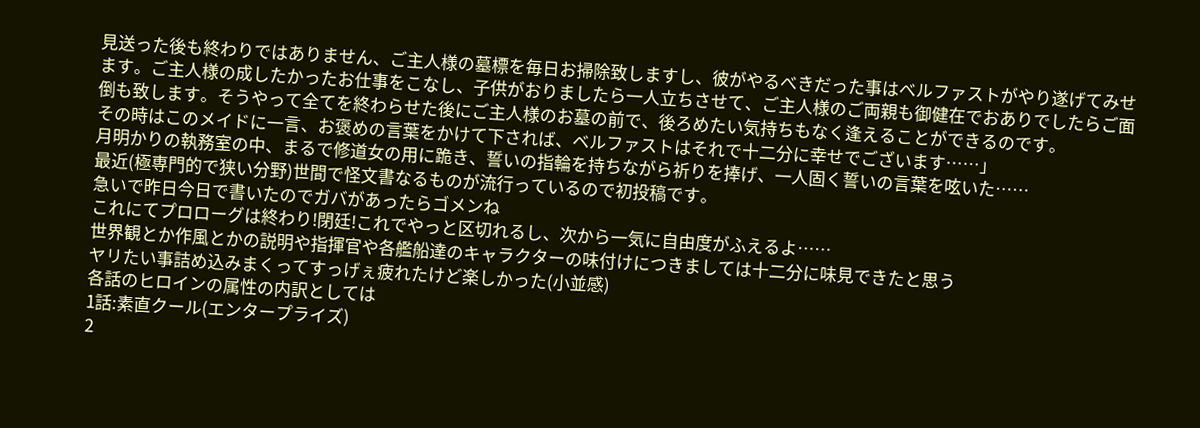見送った後も終わりではありません、ご主人様の墓標を毎日お掃除致しますし、彼がやるべきだった事はベルファストがやり遂げてみせます。ご主人様の成したかったお仕事をこなし、子供がおりましたら一人立ちさせて、ご主人様のご両親も御健在でおありでしたらご面倒も致します。そうやって全てを終わらせた後にご主人様のお墓の前で、後ろめたい気持ちもなく逢えることができるのです。
その時はこのメイドに一言、お褒めの言葉をかけて下されば、ベルファストはそれで十二分に幸せでございます……」
月明かりの執務室の中、まるで修道女の用に跪き、誓いの指輪を持ちながら祈りを捧げ、一人固く誓いの言葉を呟いた……
最近(極専門的で狭い分野)世間で怪文書なるものが流行っているので初投稿です。
急いで昨日今日で書いたのでガバがあったらゴメンね
これにてプロローグは終わり!閉廷!これでやっと区切れるし、次から一気に自由度がふえるよ……
世界観とか作風とかの説明や指揮官や各艦船達のキャラクターの味付けにつきましては十二分に味見できたと思う
ヤリたい事詰め込みまくってすっげぇ疲れたけど楽しかった(小並感)
各話のヒロインの属性の内訳としては
1話:素直クール(エンタープライズ)
2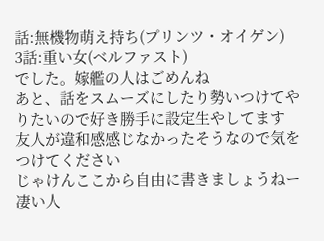話:無機物萌え持ち(プリンツ・オイゲン)
3話:重い女(ベルファスト)
でした。嫁艦の人はごめんね
あと、話をスムーズにしたり勢いつけてやりたいので好き勝手に設定生やしてます
友人が違和感感じなかったそうなので気をつけてください
じゃけんここから自由に書きましょうねー
凄い人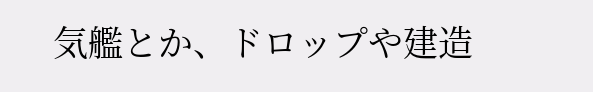気艦とか、ドロップや建造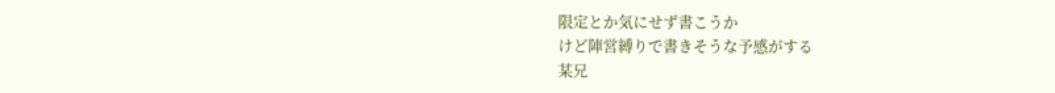限定とか気にせず書こうか
けど陣営縛りで書きそうな予感がする
某兄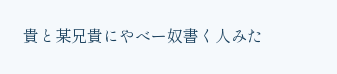貴と某兄貴にやべー奴書く人みた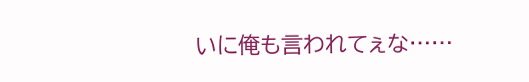いに俺も言われてぇな……